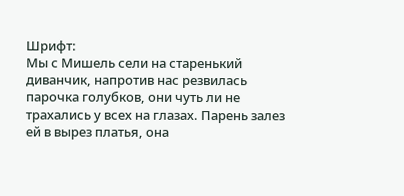Шрифт:
Мы с Мишель сели на старенький диванчик, напротив нас резвилась парочка голубков, они чуть ли не трахались у всех на глазах. Парень залез ей в вырез платья, она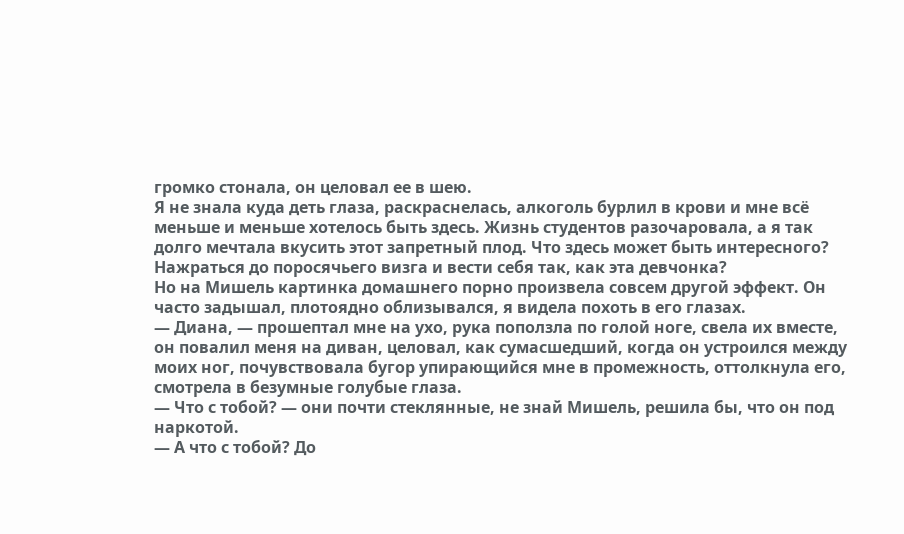громко стонала, он целовал ее в шею.
Я не знала куда деть глаза, раскраснелась, алкоголь бурлил в крови и мне всё меньше и меньше хотелось быть здесь. Жизнь студентов разочаровала, а я так долго мечтала вкусить этот запретный плод. Что здесь может быть интересного? Нажраться до поросячьего визга и вести себя так, как эта девчонка?
Но на Мишель картинка домашнего порно произвела совсем другой эффект. Он часто задышал, плотоядно облизывался, я видела похоть в его глазах.
— Диана, — прошептал мне на ухо, рука поползла по голой ноге, свела их вместе, он повалил меня на диван, целовал, как сумасшедший, когда он устроился между моих ног, почувствовала бугор упирающийся мне в промежность, оттолкнула его, смотрела в безумные голубые глаза.
— Что с тобой? — они почти стеклянные, не знай Мишель, решила бы, что он под наркотой.
— А что с тобой? До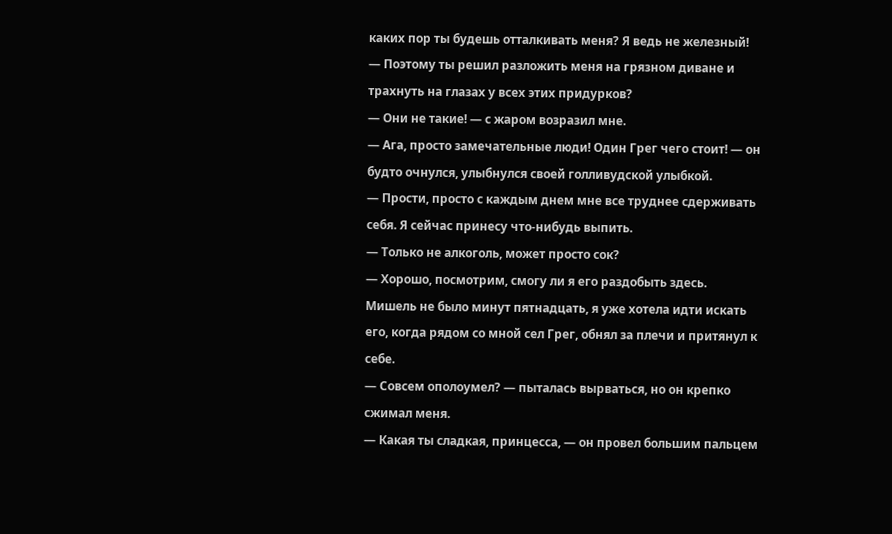каких пор ты будешь отталкивать меня? Я ведь не железный!
— Поэтому ты решил разложить меня на грязном диване и трахнуть на глазах у всех этих придурков?
— Они не такие! — с жаром возразил мне.
— Ага, просто замечательные люди! Один Грег чего стоит! — он будто очнулся, улыбнулся своей голливудской улыбкой.
— Прости, просто с каждым днем мне все труднее сдерживать себя. Я сейчас принесу что-нибудь выпить.
— Только не алкоголь, может просто сок?
— Хорошо, посмотрим, смогу ли я его раздобыть здесь.
Мишель не было минут пятнадцать, я уже хотела идти искать его, когда рядом со мной сел Грег, обнял за плечи и притянул к себе.
— Совсем ополоумел? — пыталась вырваться, но он крепко сжимал меня.
— Какая ты сладкая, принцесса, — он провел большим пальцем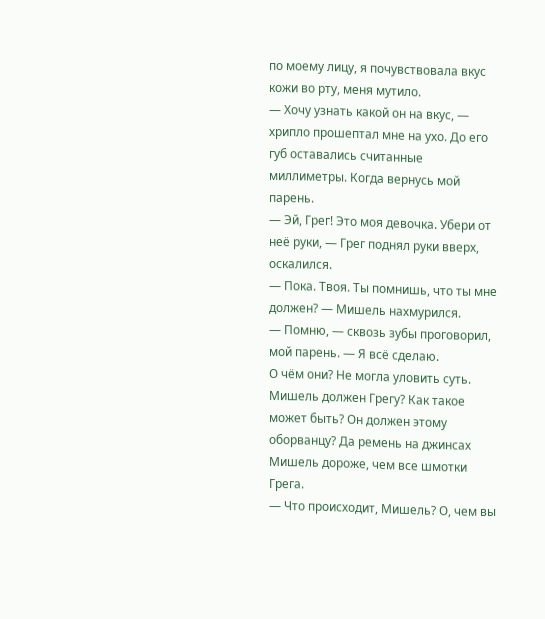по моему лицу, я почувствовала вкус кожи во рту, меня мутило.
— Хочу узнать какой он на вкус, — хрипло прошептал мне на ухо. До его губ оставались считанные миллиметры. Когда вернусь мой парень.
— Эй, Грег! Это моя девочка. Убери от неё руки, — Грег поднял руки вверх, оскалился.
— Пока. Твоя. Ты помнишь, что ты мне должен? — Мишель нахмурился.
— Помню, — сквозь зубы проговорил, мой парень. — Я всё сделаю.
О чём они? Не могла уловить суть. Мишель должен Грегу? Как такое может быть? Он должен этому оборванцу? Да ремень на джинсах Мишель дороже, чем все шмотки Грега.
— Что происходит, Мишель? О, чем вы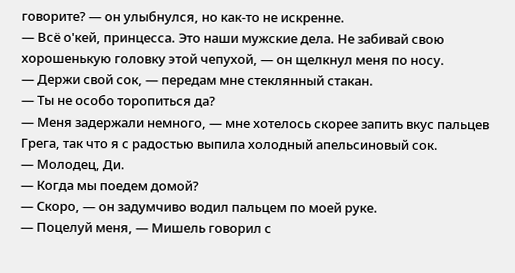говорите? — он улыбнулся, но как-то не искренне.
— Всё о'кей, принцесса. Это наши мужские дела. Не забивай свою хорошенькую головку этой чепухой, — он щелкнул меня по носу.
— Держи свой сок, — передам мне стеклянный стакан.
— Ты не особо торопиться да?
— Меня задержали немного, — мне хотелось скорее запить вкус пальцев Грега, так что я с радостью выпила холодный апельсиновый сок.
— Молодец, Ди.
— Когда мы поедем домой?
— Скоро, — он задумчиво водил пальцем по моей руке.
— Поцелуй меня, — Мишель говорил с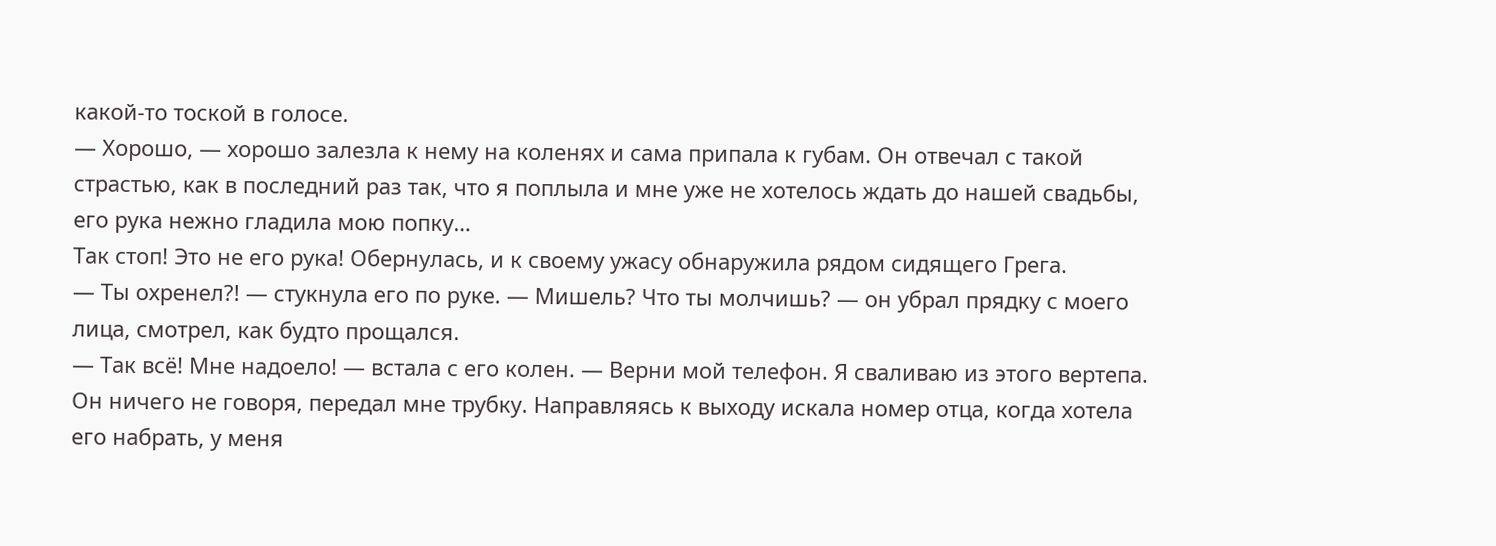какой-то тоской в голосе.
— Хорошо, — хорошо залезла к нему на коленях и сама припала к губам. Он отвечал с такой страстью, как в последний раз так, что я поплыла и мне уже не хотелось ждать до нашей свадьбы, его рука нежно гладила мою попку…
Так стоп! Это не его рука! Обернулась, и к своему ужасу обнаружила рядом сидящего Грега.
— Ты охренел?! — стукнула его по руке. — Мишель? Что ты молчишь? — он убрал прядку с моего лица, смотрел, как будто прощался.
— Так всё! Мне надоело! — встала с его колен. — Верни мой телефон. Я сваливаю из этого вертепа.
Он ничего не говоря, передал мне трубку. Направляясь к выходу искала номер отца, когда хотела его набрать, у меня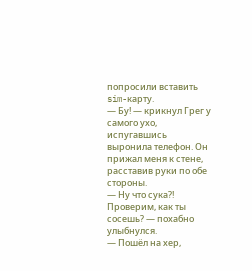попросили вставить sim-карту.
— Бу! — крикнул Грег у самого ухо, испугавшись выронила телефон. Он прижал меня к стене, расставив руки по обе стороны.
— Ну что сука?! Проверим, как ты сосешь? — похабно улыбнулся.
— Пошёл на хер,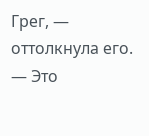Грег, — оттолкнула его.
— Это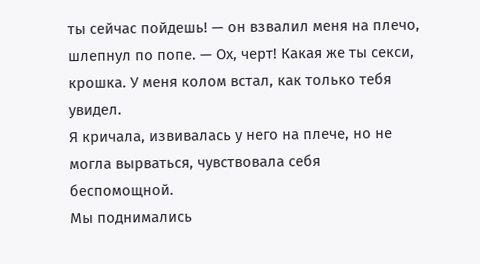ты сейчас пойдешь! — он взвалил меня на плечо, шлепнул по попе. — Ох, черт! Какая же ты секси, крошка. У меня колом встал, как только тебя увидел.
Я кричала, извивалась у него на плече, но не могла вырваться, чувствовала себя беспомощной.
Мы поднимались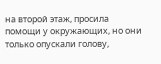на второй этаж, просила помощи у окружающих, но они только опускали голову,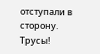отступали в сторону. Трусы!